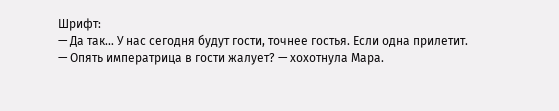Шрифт:
— Да так… У нас сегодня будут гости, точнее гостья. Если одна прилетит.
— Опять императрица в гости жалует? — хохотнула Мара.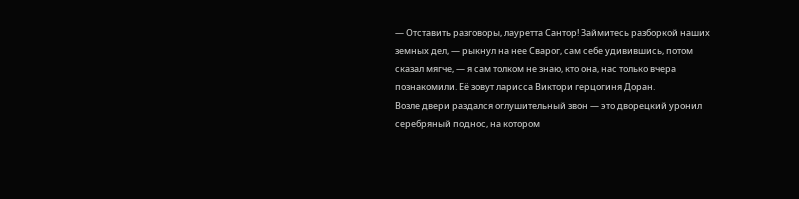— Отставить разговоры, лауретта Сантор! Займитесь разборкой наших земных дел, — рыкнул на нее Сварог, сам себе удивившись, потом сказал мягче, — я сам толком не знаю, кто она, нас только вчера познакомили. Её зовут ларисса Виктори герцогиня Доран.
Возле двери раздался оглушительный звон — это дворецкий уронил серебряный поднос, на котором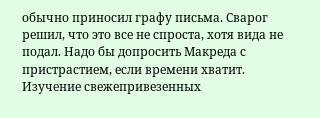обычно приносил графу письма. Сварог решил, что это все не спроста, хотя вида не подал. Надо бы допросить Макреда с пристрастием, если времени хватит.
Изучение свежепривезенных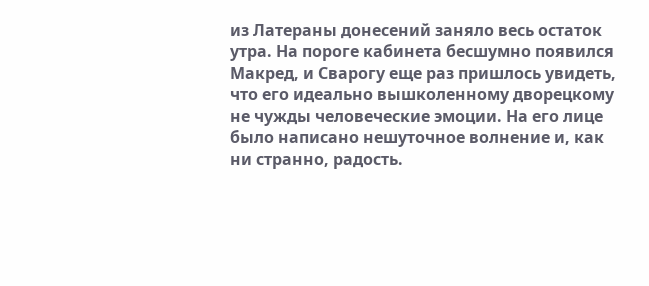из Латераны донесений заняло весь остаток утра. На пороге кабинета бесшумно появился Макред, и Сварогу еще раз пришлось увидеть, что его идеально вышколенному дворецкому не чужды человеческие эмоции. На его лице было написано нешуточное волнение и, как ни странно, радость.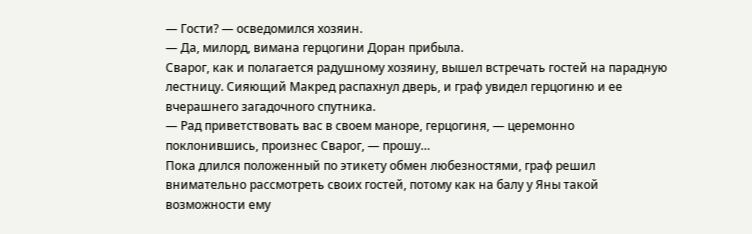— Гости? — осведомился хозяин.
— Да, милорд, вимана герцогини Доран прибыла.
Сварог, как и полагается радушному хозяину, вышел встречать гостей на парадную лестницу. Сияющий Макред распахнул дверь, и граф увидел герцогиню и ее вчерашнего загадочного спутника.
— Рад приветствовать вас в своем маноре, герцогиня, — церемонно поклонившись, произнес Сварог, — прошу…
Пока длился положенный по этикету обмен любезностями, граф решил внимательно рассмотреть своих гостей, потому как на балу у Яны такой возможности ему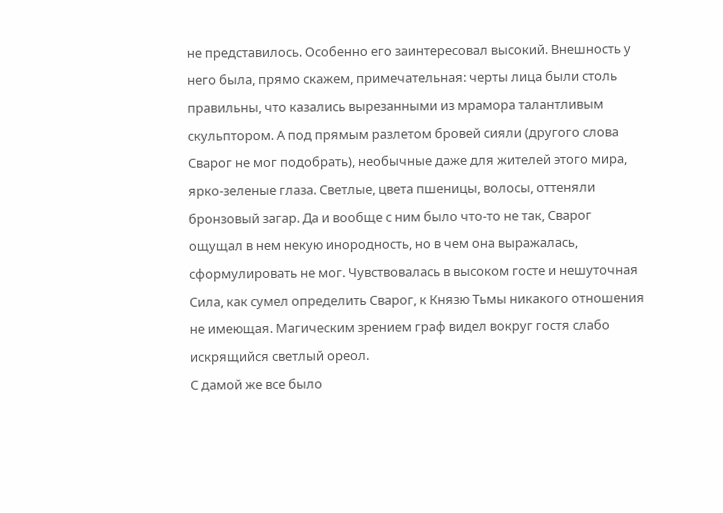не представилось. Особенно его заинтересовал высокий. Внешность у него была, прямо скажем, примечательная: черты лица были столь правильны, что казались вырезанными из мрамора талантливым скульптором. А под прямым разлетом бровей сияли (другого слова Сварог не мог подобрать), необычные даже для жителей этого мира, ярко-зеленые глаза. Светлые, цвета пшеницы, волосы, оттеняли бронзовый загар. Да и вообще с ним было что-то не так, Сварог ощущал в нем некую инородность, но в чем она выражалась, сформулировать не мог. Чувствовалась в высоком госте и нешуточная Сила, как сумел определить Сварог, к Князю Тьмы никакого отношения не имеющая. Магическим зрением граф видел вокруг гостя слабо искрящийся светлый ореол.
С дамой же все было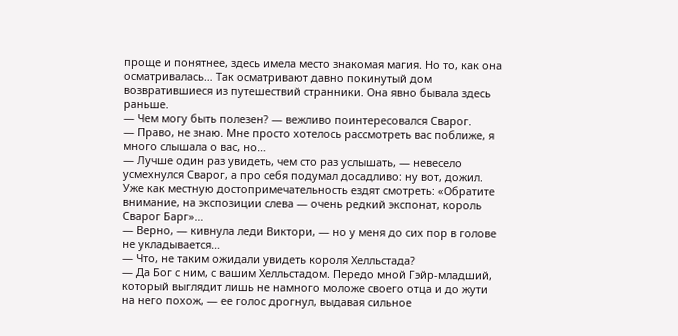проще и понятнее, здесь имела место знакомая магия. Но то, как она осматривалась… Так осматривают давно покинутый дом возвратившиеся из путешествий странники. Она явно бывала здесь раньше.
— Чем могу быть полезен? — вежливо поинтересовался Сварог.
— Право, не знаю. Мне просто хотелось рассмотреть вас поближе, я много слышала о вас, но…
— Лучше один раз увидеть, чем сто раз услышать, — невесело усмехнулся Сварог, а про себя подумал досадливо: ну вот, дожил. Уже как местную достопримечательность ездят смотреть: «Обратите внимание, на экспозиции слева — очень редкий экспонат, король Сварог Барг»…
— Верно, — кивнула леди Виктори, — но у меня до сих пор в голове не укладывается…
— Что, не таким ожидали увидеть короля Хелльстада?
— Да Бог с ним, с вашим Хелльстадом. Передо мной Гэйр-младший, который выглядит лишь не намного моложе своего отца и до жути на него похож, — ее голос дрогнул, выдавая сильное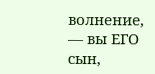волнение, — вы ЕГО сын,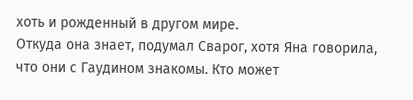хоть и рожденный в другом мире.
Откуда она знает, подумал Сварог, хотя Яна говорила, что они с Гаудином знакомы. Кто может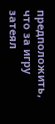предположить, что за игру затеял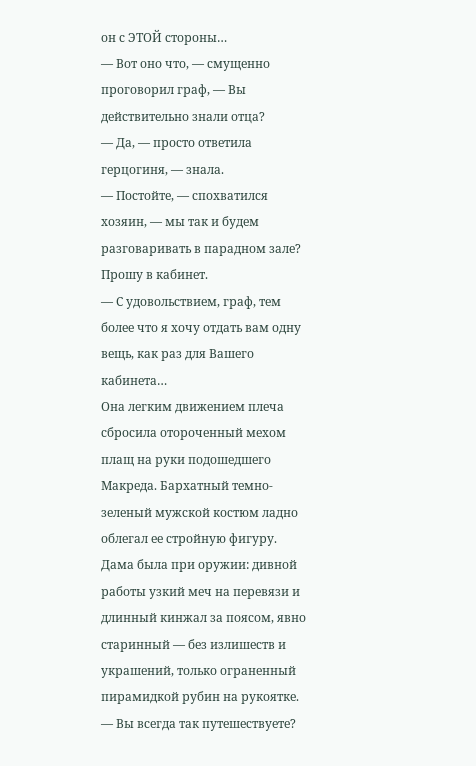он с ЭТОЙ стороны…
— Вот оно что, — смущенно проговорил граф, — Вы действительно знали отца?
— Да, — просто ответила герцогиня, — знала.
— Постойте, — спохватился хозяин, — мы так и будем разговаривать в парадном зале? Прошу в кабинет.
— С удовольствием, граф, тем более что я хочу отдать вам одну вещь, как раз для Вашего кабинета…
Она легким движением плеча сбросила отороченный мехом плащ на руки подошедшего Макреда. Бархатный темно-зеленый мужской костюм ладно облегал ее стройную фигуру. Дама была при оружии: дивной работы узкий меч на перевязи и длинный кинжал за поясом, явно старинный — без излишеств и украшений, только ограненный пирамидкой рубин на рукоятке.
— Вы всегда так путешествуете?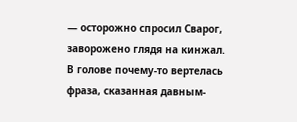— осторожно спросил Сварог, заворожено глядя на кинжал. В голове почему-то вертелась фраза, сказанная давным-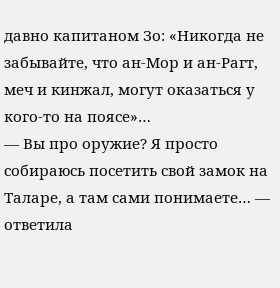давно капитаном Зо: «Никогда не забывайте, что ан-Мор и ан-Рагт, меч и кинжал, могут оказаться у кого-то на поясе»…
— Вы про оружие? Я просто собираюсь посетить свой замок на Таларе, а там сами понимаете… — ответила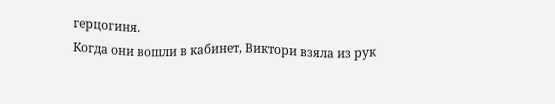герцогиня.
Когда они вошли в кабинет, Виктори взяла из рук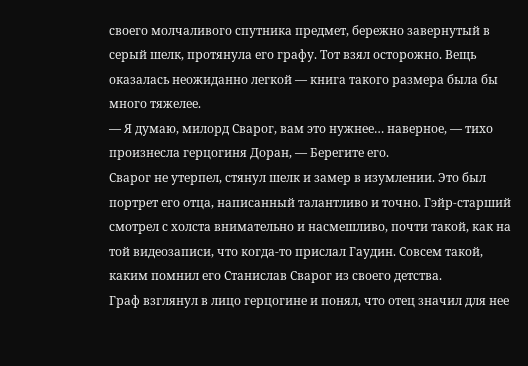своего молчаливого спутника предмет, бережно завернутый в серый шелк, протянула его графу. Тот взял осторожно. Вещь оказалась неожиданно легкой — книга такого размера была бы много тяжелее.
— Я думаю, милорд Сварог, вам это нужнее… наверное, — тихо произнесла герцогиня Доран, — Берегите его.
Сварог не утерпел, стянул шелк и замер в изумлении. Это был портрет его отца, написанный талантливо и точно. Гэйр-старший смотрел с холста внимательно и насмешливо, почти такой, как на той видеозаписи, что когда-то прислал Гаудин. Совсем такой, каким помнил его Станислав Сварог из своего детства.
Граф взглянул в лицо герцогине и понял, что отец значил для нее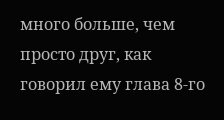много больше, чем просто друг, как говорил ему глава 8-го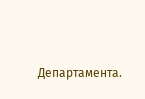Департамента.